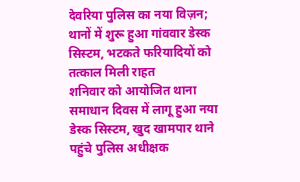देवरिया पुलिस का नया विज़न; थानों में शुरू हुआ गांववार डेस्क सिस्टम, भटकते फरियादियों को तत्काल मिली राहत
शनिवार को आयोजित थाना समाधान दिवस में लागू हुआ नया डेस्क सिस्टम, खुद खामपार थाने पहुंचे पुलिस अधीक्षक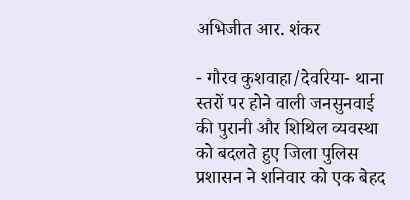अभिजीत आर. शंकर

- गौरव कुशवाहा/देवरिया- थाना स्तरों पर होने वाली जनसुनवाई की पुरानी और शिथिल व्यवस्था को बदलते हुए जिला पुलिस प्रशासन ने शनिवार को एक बेहद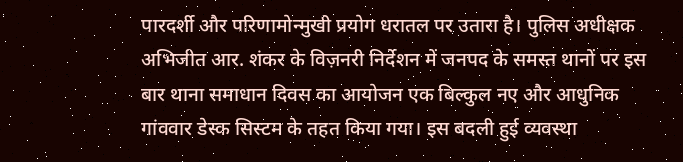पारदर्शी और परिणामोन्मुखी प्रयोग धरातल पर उतारा है। पुलिस अधीक्षक अभिजीत आर. शंकर के विज़नरी निर्देशन में जनपद के समस्त थानों पर इस बार थाना समाधान दिवस का आयोजन एक बिल्कुल नए और आधुनिक गांववार डेस्क सिस्टम के तहत किया गया। इस बदली हुई व्यवस्था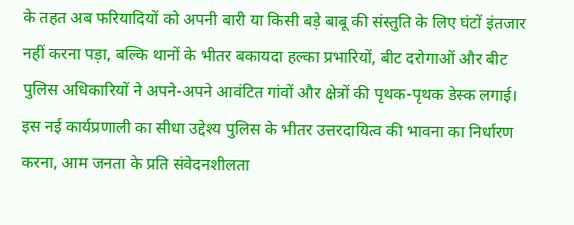के तहत अब फरियादियों को अपनी बारी या किसी बड़े बाबू की संस्तुति के लिए घंटों इंतजार नहीं करना पड़ा, बल्कि थानों के भीतर बकायदा हल्का प्रभारियों, बीट दरोगाओं और बीट पुलिस अधिकारियों ने अपने-अपने आवंटित गांवों और क्षेत्रों की पृथक-पृथक डेस्क लगाई। इस नई कार्यप्रणाली का सीधा उद्देश्य पुलिस के भीतर उत्तरदायित्व की भावना का निर्धारण करना, आम जनता के प्रति संवेदनशीलता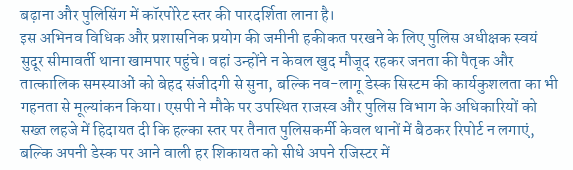बढ़ाना और पुलिसिंग में कॉरपोरेट स्तर की पारदर्शिता लाना है।
इस अभिनव विधिक और प्रशासनिक प्रयोग की जमीनी हकीकत परखने के लिए पुलिस अधीक्षक स्वयं सुदूर सीमावर्ती थाना खामपार पहुंचे। वहां उन्होंने न केवल खुद मौजूद रहकर जनता की पैतृक और तात्कालिक समस्याओं को बेहद संजीदगी से सुना, बल्कि नव-लागू डेस्क सिस्टम की कार्यकुशलता का भी गहनता से मूल्यांकन किया। एसपी ने मौके पर उपस्थित राजस्व और पुलिस विभाग के अधिकारियों को सख्त लहजे में हिदायत दी कि हल्का स्तर पर तैनात पुलिसकर्मी केवल थानों में बैठकर रिपोर्ट न लगाएं, बल्कि अपनी डेस्क पर आने वाली हर शिकायत को सीधे अपने रजिस्टर में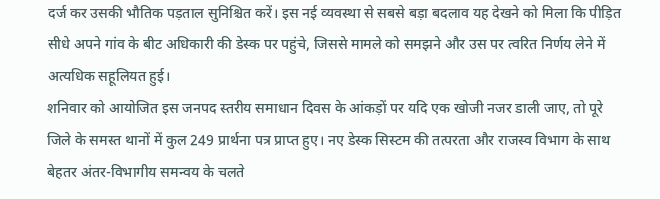दर्ज कर उसकी भौतिक पड़ताल सुनिश्चित करें। इस नई व्यवस्था से सबसे बड़ा बदलाव यह देखने को मिला कि पीड़ित सीधे अपने गांव के बीट अधिकारी की डेस्क पर पहुंचे, जिससे मामले को समझने और उस पर त्वरित निर्णय लेने में अत्यधिक सहूलियत हुई।
शनिवार को आयोजित इस जनपद स्तरीय समाधान दिवस के आंकड़ों पर यदि एक खोजी नजर डाली जाए, तो पूरे जिले के समस्त थानों में कुल 249 प्रार्थना पत्र प्राप्त हुए। नए डेस्क सिस्टम की तत्परता और राजस्व विभाग के साथ बेहतर अंतर-विभागीय समन्वय के चलते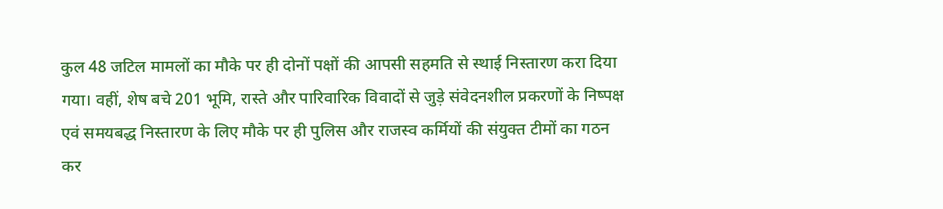कुल 48 जटिल मामलों का मौके पर ही दोनों पक्षों की आपसी सहमति से स्थाई निस्तारण करा दिया गया। वहीं, शेष बचे 201 भूमि, रास्ते और पारिवारिक विवादों से जुड़े संवेदनशील प्रकरणों के निष्पक्ष एवं समयबद्ध निस्तारण के लिए मौके पर ही पुलिस और राजस्व कर्मियों की संयुक्त टीमों का गठन कर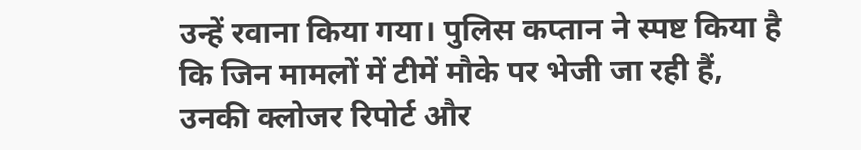उन्हें रवाना किया गया। पुलिस कप्तान ने स्पष्ट किया है कि जिन मामलों में टीमें मौके पर भेजी जा रही हैं, उनकी क्लोजर रिपोर्ट और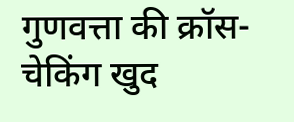गुणवत्ता की क्रॉस-चेकिंग खुद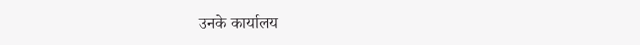उनके कार्यालय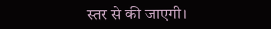स्तर से की जाएगी।